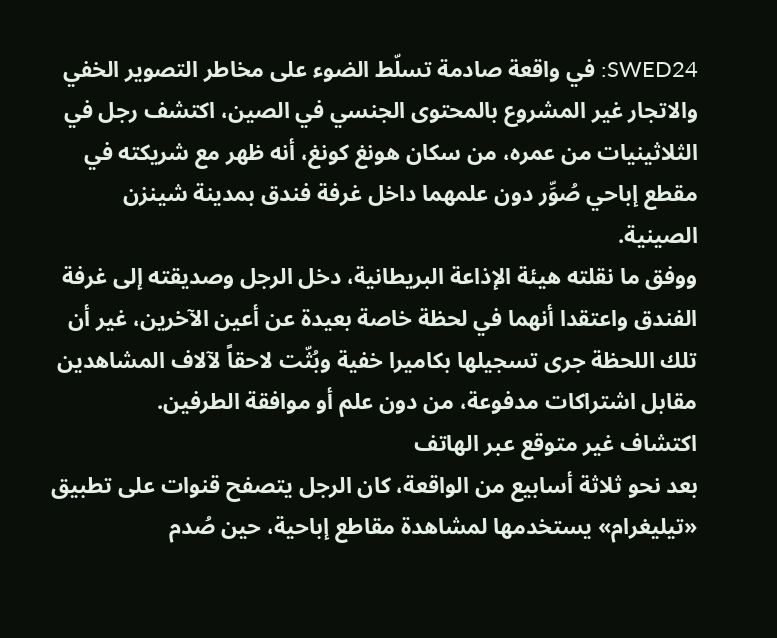SWED24: في واقعة صادمة تسلّط الضوء على مخاطر التصوير الخفي والاتجار غير المشروع بالمحتوى الجنسي في الصين، اكتشف رجل في الثلاثينيات من عمره، من سكان هونغ كونغ، أنه ظهر مع شريكته في مقطع إباحي صُوِّر دون علمهما داخل غرفة فندق بمدينة شينزن الصينية.
ووفق ما نقلته هيئة الإذاعة البريطانية، دخل الرجل وصديقته إلى غرفة الفندق واعتقدا أنهما في لحظة خاصة بعيدة عن أعين الآخرين، غير أن تلك اللحظة جرى تسجيلها بكاميرا خفية وبُثّت لاحقاً لآلاف المشاهدين مقابل اشتراكات مدفوعة، من دون علم أو موافقة الطرفين.
اكتشاف غير متوقع عبر الهاتف
بعد نحو ثلاثة أسابيع من الواقعة، كان الرجل يتصفح قنوات على تطبيق «تيليغرام» يستخدمها لمشاهدة مقاطع إباحية، حين صُدم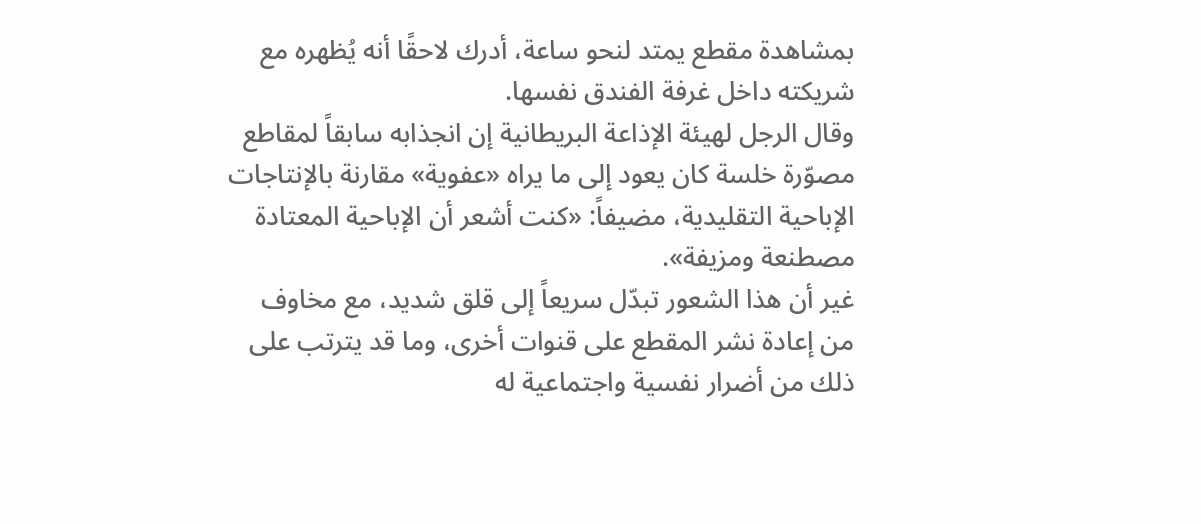بمشاهدة مقطع يمتد لنحو ساعة، أدرك لاحقًا أنه يُظهره مع شريكته داخل غرفة الفندق نفسها.
وقال الرجل لهيئة الإذاعة البريطانية إن انجذابه سابقاً لمقاطع مصوّرة خلسة كان يعود إلى ما يراه «عفوية» مقارنة بالإنتاجات الإباحية التقليدية، مضيفاً: «كنت أشعر أن الإباحية المعتادة مصطنعة ومزيفة».
غير أن هذا الشعور تبدّل سريعاً إلى قلق شديد، مع مخاوف من إعادة نشر المقطع على قنوات أخرى، وما قد يترتب على ذلك من أضرار نفسية واجتماعية له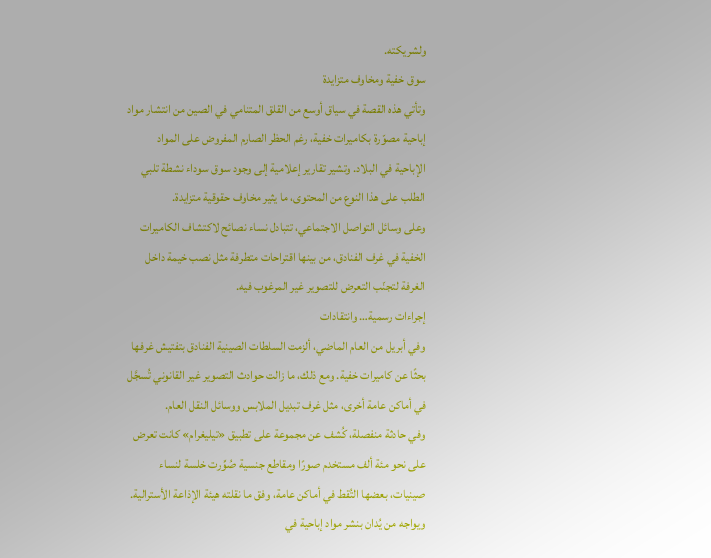ولشريكته.
سوق خفية ومخاوف متزايدة
وتأتي هذه القصة في سياق أوسع من القلق المتنامي في الصين من انتشار مواد إباحية مصوّرة بكاميرات خفية، رغم الحظر الصارم المفروض على المواد الإباحية في البلاد. وتشير تقارير إعلامية إلى وجود سوق سوداء نشطة تلبي الطلب على هذا النوع من المحتوى، ما يثير مخاوف حقوقية متزايدة.
وعلى وسائل التواصل الاجتماعي، تتبادل نساء نصائح لاكتشاف الكاميرات الخفية في غرف الفنادق، من بينها اقتراحات متطرفة مثل نصب خيمة داخل الغرفة لتجنّب التعرض للتصوير غير المرغوب فيه.
إجراءات رسمية… وانتقادات
وفي أبريل من العام الماضي، ألزمت السلطات الصينية الفنادق بتفتيش غرفها بحثًا عن كاميرات خفية. ومع ذلك، ما زالت حوادث التصوير غير القانوني تُسجَّل في أماكن عامة أخرى، مثل غرف تبديل الملابس ووسائل النقل العام.
وفي حادثة منفصلة، كُشف عن مجموعة على تطبيق «تيليغرام» كانت تعرض على نحو مئة ألف مستخدم صورًا ومقاطع جنسية صُوِّرت خلسة لنساء صينيات، بعضها التُقط في أماكن عامة، وفق ما نقلته هيئة الإذاعة الأسترالية.
ويواجه من يُدان بنشر مواد إباحية في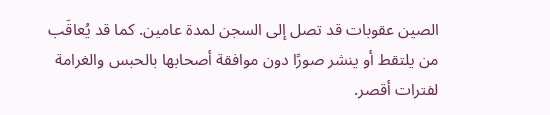الصين عقوبات قد تصل إلى السجن لمدة عامين. كما قد يُعاقَب من يلتقط أو ينشر صورًا دون موافقة أصحابها بالحبس والغرامة لفترات أقصر.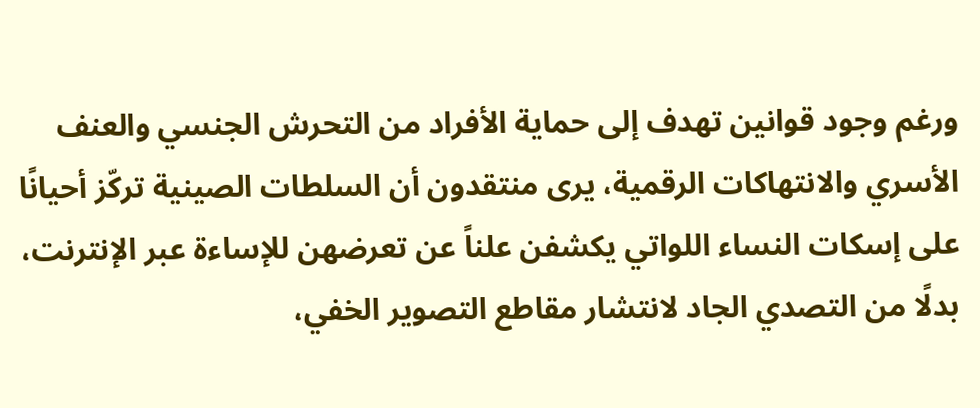ورغم وجود قوانين تهدف إلى حماية الأفراد من التحرش الجنسي والعنف الأسري والانتهاكات الرقمية، يرى منتقدون أن السلطات الصينية تركّز أحيانًا على إسكات النساء اللواتي يكشفن علناً عن تعرضهن للإساءة عبر الإنترنت، بدلًا من التصدي الجاد لانتشار مقاطع التصوير الخفي،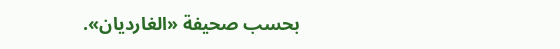بحسب صحيفة «الغارديان».